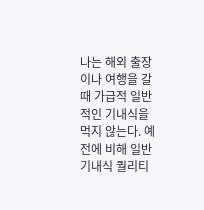나는 해외 출장이나 여행을 갈 때 가급적 일반적인 기내식을 먹지 않는다. 예전에 비해 일반 기내식 퀄리티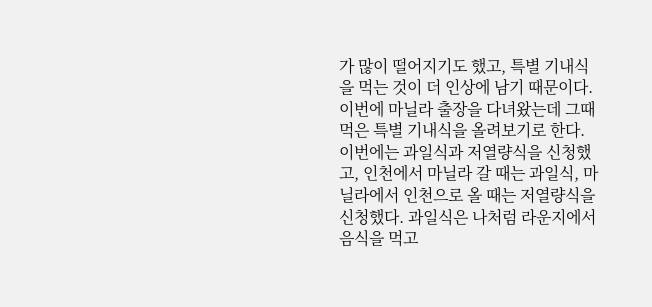가 많이 떨어지기도 했고, 특별 기내식을 먹는 것이 더 인상에 남기 때문이다. 이번에 마닐라 출장을 다녀왔는데 그때 먹은 특별 기내식을 올려보기로 한다. 이번에는 과일식과 저열량식을 신청했고, 인천에서 마닐라 갈 때는 과일식, 마닐라에서 인천으로 올 때는 저열량식을 신청했다. 과일식은 나처럼 라운지에서 음식을 먹고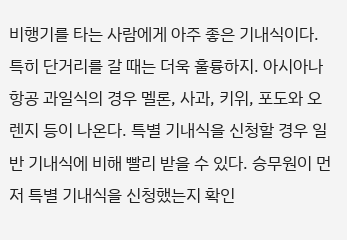비행기를 타는 사람에게 아주 좋은 기내식이다. 특히 단거리를 갈 때는 더욱 훌륭하지. 아시아나 항공 과일식의 경우 멜론, 사과, 키위, 포도와 오렌지 등이 나온다. 특별 기내식을 신청할 경우 일반 기내식에 비해 빨리 받을 수 있다. 승무원이 먼저 특별 기내식을 신청했는지 확인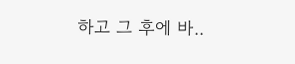하고 그 후에 바..